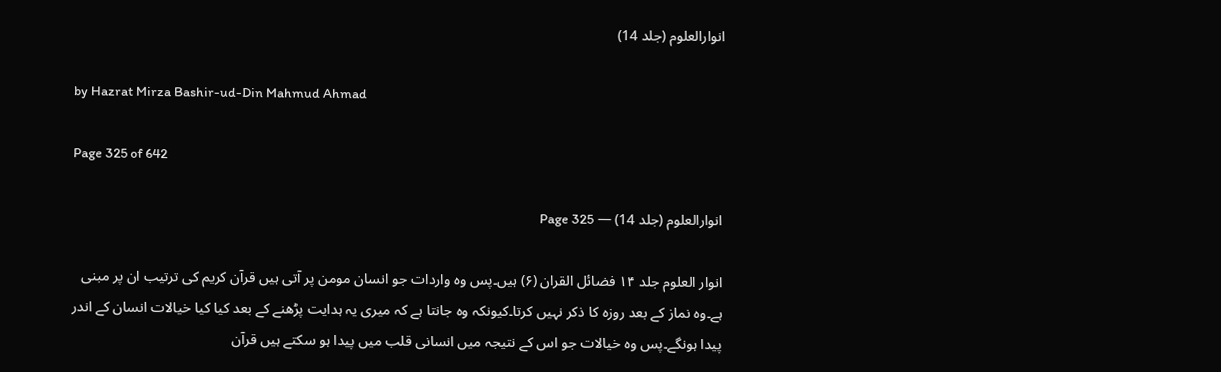انوارالعلوم (جلد 14)

by Hazrat Mirza Bashir-ud-Din Mahmud Ahmad

Page 325 of 642

انوارالعلوم (جلد 14) — Page 325

انوار العلوم جلد ۱۴ فضائل القران (۶) ہیں۔پس وہ واردات جو انسان مومن پر آتی ہیں قرآن کریم کی ترتیب ان پر مبنی ہے۔وہ نماز کے بعد روزہ کا ذکر نہیں کرتا۔کیونکہ وہ جانتا ہے کہ میری یہ ہدایت پڑھنے کے بعد کیا کیا خیالات انسان کے اندر پیدا ہونگے۔پس وہ خیالات جو اس کے نتیجہ میں انسانی قلب میں پیدا ہو سکتے ہیں قرآن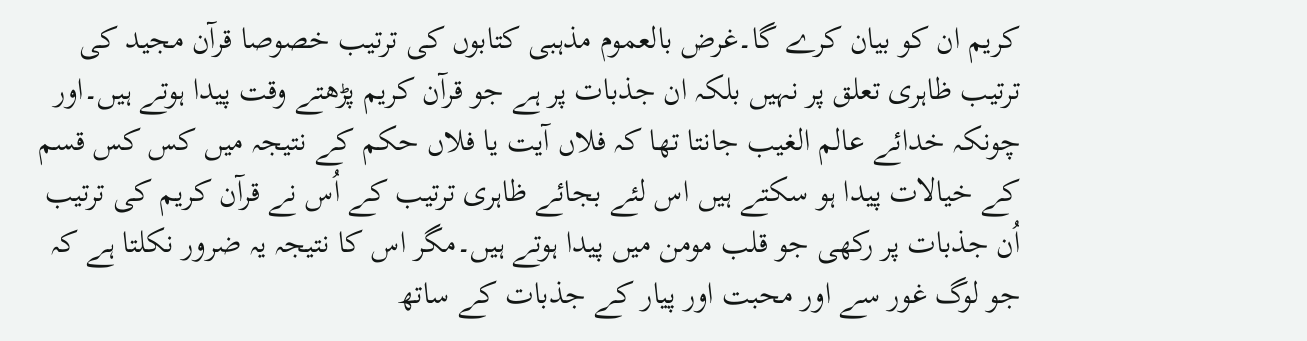کریم ان کو بیان کرے گا۔غرض بالعموم مذہبی کتابوں کی ترتیب خصوصا قرآن مجید کی ترتیب ظاہری تعلق پر نہیں بلکہ ان جذبات پر ہے جو قرآن کریم پڑھتے وقت پیدا ہوتے ہیں۔اور چونکہ خدائے عالم الغیب جانتا تھا کہ فلاں آیت یا فلاں حکم کے نتیجہ میں کس کس قسم کے خیالات پیدا ہو سکتے ہیں اس لئے بجائے ظاہری ترتیب کے اُس نے قرآن کریم کی ترتیب اُن جذبات پر رکھی جو قلب مومن میں پیدا ہوتے ہیں۔مگر اس کا نتیجہ یہ ضرور نکلتا ہے کہ جو لوگ غور سے اور محبت اور پیار کے جذبات کے ساتھ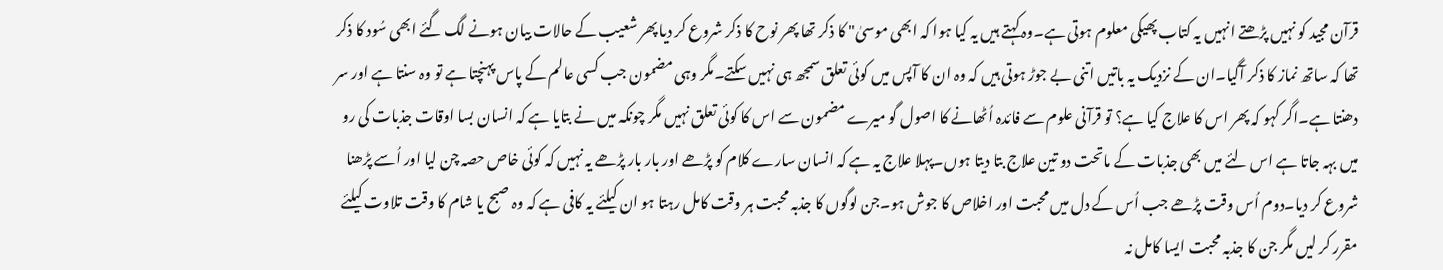قرآن مجید کو نہیں پڑھتے انہیں یہ کتاب پھیکی معلوم ہوتی ہے۔وہ کہتے ہیں یہ کیا ہوا کہ ابھی موسیٰ" کا ذکر تھا پھر نوح کا ذکر شروع کر دیا پھر شعیب کے حالات بیان ہونے لگ گئے ابھی سُود کا ذکر تھا کہ ساتھ نماز کا ذکر آگیا۔ان کے نزدیک یہ باتیں اتنی بے جوڑ ہوتی ہیں کہ وہ ان کا آپس میں کوئی تعلق سمجھ ہی نہیں سکتے۔مگر وہی مضمون جب کسی عالم کے پاس پہنچتا ہے تو وہ سنتا ہے اور سر دھنتا ہے۔اگر کہو کہ پھر اس کا علاج کیا ہے؟ تو قرآنی علوم سے فائدہ اُٹھانے کا اصول گو میرے مضمون سے اس کا کوئی تعلق نہیں مگر چونکہ میں نے بتایا ہے کہ انسان بسا اوقات جذبات کی رو میں بہہ جاتا ہے اس لئے میں بھی جذبات کے ماتحت دو تین علاج بتا دیتا ہوں۔پہلا علاج یہ ہے کہ انسان سارے کلام کو پڑھے اور بار بار پڑھے یہ نہیں کہ کوئی خاص حصہ چن لیا اور اُسے پڑھنا شروع کر دیا۔دوم اُس وقت پڑھے جب اُس کے دل میں محبت اور اخلاص کا جوش ہو۔جن لوگوں کا جذبہ محبت ہر وقت کامل رہتا ہو ان کیلئے یہ کافی ہے کہ وہ صبح یا شام کا وقت تلاوت کیلئے مقرر کر لیں مگر جن کا جذبہ محبت ایسا کامل نہ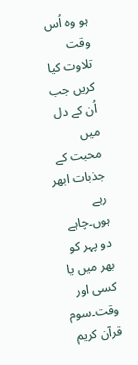ہو وہ اُس وقت تلاوت کیا کریں جب اُن کے دل میں محبت کے جذبات ابھر رہے ہوں۔چاہے دو پہر کو بھر میں یا کسی اور وقت۔سوم قرآن کریم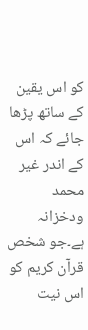کو اس یقین کے ساتھ پڑھا جائے کہ اس کے اندر غیر محمد ودخزانہ ہے۔جو شخص قرآن کریم کو اس نیت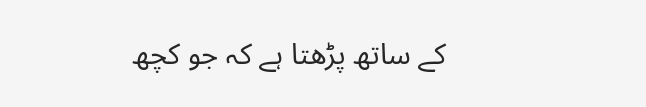کے ساتھ پڑھتا ہے کہ جو کچھ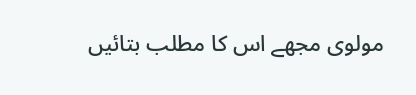مولوی مجھے اس کا مطلب بتائیں